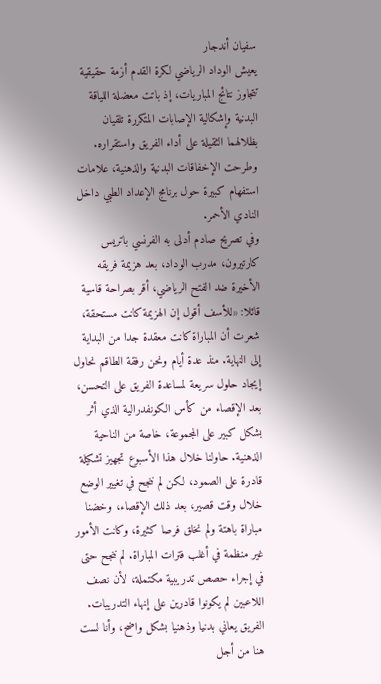سفيان أندجار
يعيش الوداد الرياضي لكرة القدم أزمة حقيقية تتجاوز نتائج المباريات، إذ باتت معضلة اللياقة البدنية وإشكالية الإصابات المتكررة تلقيان بظلالهما الثقيلة على أداء الفريق واستقراره.
وطرحت الإخفاقات البدنية والذهنية، علامات استفهام كبيرة حول برنامج الإعداد الطبي داخل النادي الأحمر.
وفي تصريح صادم أدلى به الفرنسي باتريس كارتيرون، مدرب الوداد، بعد هزيمة فريقه الأخيرة ضد الفتح الرياضي، أقر بصراحة قاسية قائلا: «للأسف أقول إن الهزيمة كانت مستحقة، شعرت أن المباراة كانت معقدة جدا من البداية إلى النهاية. منذ عدة أيام ونحن رفقة الطاقم نحاول إيجاد حلول سريعة لمساعدة الفريق على التحسن، بعد الإقصاء من كأس الكونفدرالية الذي أثر بشكل كبير على المجموعة، خاصة من الناحية الذهنية. حاولنا خلال هذا الأسبوع تجهيز تشكيلة قادرة على الصمود، لكن لم ننجح في تغيير الوضع خلال وقت قصير، بعد ذلك الإقصاء، وخضنا مباراة باهتة ولم نخلق فرصا كثيرة، وكانت الأمور غير منظمة في أغلب فترات المباراة. لم ننجح حتى في إجراء حصص تدريبية مكتملة، لأن نصف اللاعبين لم يكونوا قادرين على إنهاء التدريبات. الفريق يعاني بدنيا وذهنيا بشكل واضح، وأنا لست هنا من أجل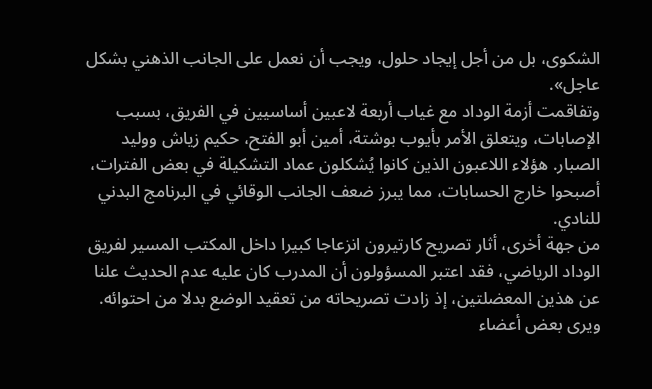الشكوى، بل من أجل إيجاد حلول، ويجب أن نعمل على الجانب الذهني بشكل عاجل».
وتفاقمت أزمة الوداد مع غياب أربعة لاعبين أساسيين في الفريق، بسبب الإصابات، ويتعلق الأمر بأيوب بوشتة، أمين أبو الفتح، حكيم زياش ووليد الصبار. هؤلاء اللاعبون الذين كانوا يُشكلون عماد التشكيلة في بعض الفترات، أصبحوا خارج الحسابات، مما يبرز ضعف الجانب الوقائي في البرنامج البدني للنادي.
من جهة أخرى، أثار تصريح كارتيرون انزعاجا كبيرا داخل المكتب المسير لفريق الوداد الرياضي، فقد اعتبر المسؤولون أن المدرب كان عليه عدم الحديث علنا عن هذين المعضلتين، إذ زادت تصريحاته من تعقيد الوضع بدلا من احتوائه.
ويرى بعض أعضاء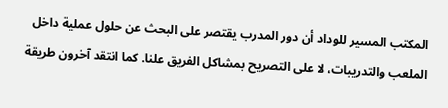المكتب المسير للوداد أن دور المدرب يقتصر على البحث عن حلول عملية داخل الملعب والتدريبات، لا على التصريح بمشاكل الفريق علنا. كما انتقد آخرون طريقة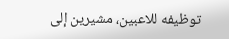توظيفه للاعبين، مشيرين إلى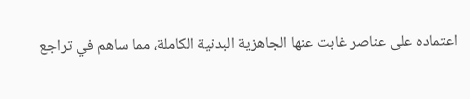اعتماده على عناصر غابت عنها الجاهزية البدنية الكاملة، مما ساهم في تراجع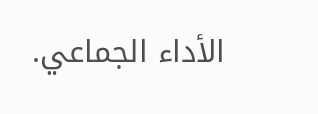الأداء الجماعي.